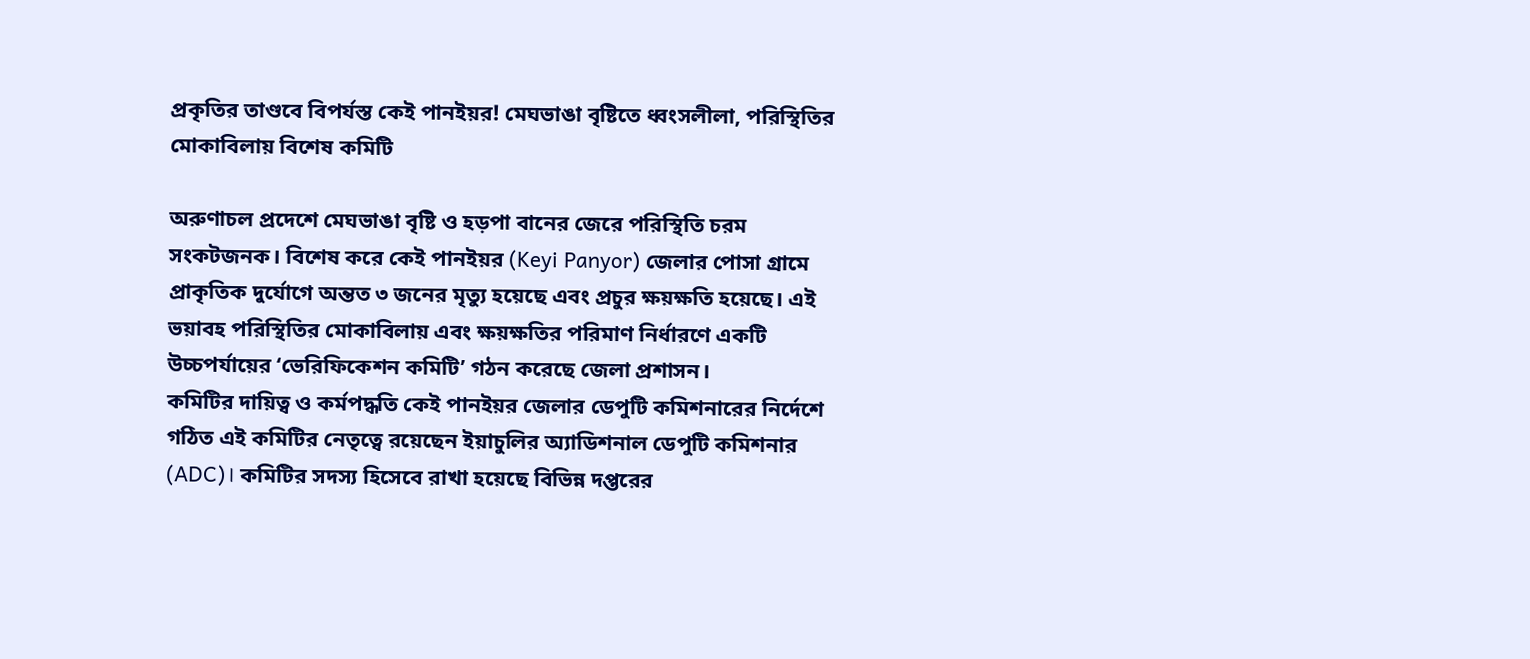প্রকৃতির তাণ্ডবে বিপর্যস্ত কেই পানইয়র! মেঘভাঙা বৃষ্টিতে ধ্বংসলীলা, পরিস্থিতির মোকাবিলায় বিশেষ কমিটি

অরুণাচল প্রদেশে মেঘভাঙা বৃষ্টি ও হড়পা বানের জেরে পরিস্থিতি চরম সংকটজনক। বিশেষ করে কেই পানইয়র (Keyi Panyor) জেলার পোসা গ্রামে প্রাকৃতিক দুর্যোগে অন্তত ৩ জনের মৃত্যু হয়েছে এবং প্রচুর ক্ষয়ক্ষতি হয়েছে। এই ভয়াবহ পরিস্থিতির মোকাবিলায় এবং ক্ষয়ক্ষতির পরিমাণ নির্ধারণে একটি উচ্চপর্যায়ের ‘ভেরিফিকেশন কমিটি’ গঠন করেছে জেলা প্রশাসন।
কমিটির দায়িত্ব ও কর্মপদ্ধতি কেই পানইয়র জেলার ডেপুটি কমিশনারের নির্দেশে গঠিত এই কমিটির নেতৃত্বে রয়েছেন ইয়াচুলির অ্যাডিশনাল ডেপুটি কমিশনার (ADC)। কমিটির সদস্য হিসেবে রাখা হয়েছে বিভিন্ন দপ্তরের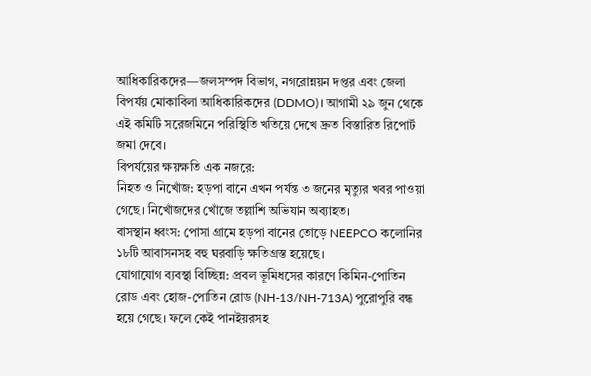আধিকারিকদের—জলসম্পদ বিভাগ, নগরোন্নয়ন দপ্তর এবং জেলা বিপর্যয় মোকাবিলা আধিকারিকদের (DDMO)। আগামী ২৯ জুন থেকে এই কমিটি সরেজমিনে পরিস্থিতি খতিয়ে দেখে দ্রুত বিস্তারিত রিপোর্ট জমা দেবে।
বিপর্যয়ের ক্ষয়ক্ষতি এক নজরে:
নিহত ও নিখোঁজ: হড়পা বানে এখন পর্যন্ত ৩ জনের মৃত্যুর খবর পাওয়া গেছে। নিখোঁজদের খোঁজে তল্লাশি অভিযান অব্যাহত।
বাসস্থান ধ্বংস: পোসা গ্রামে হড়পা বানের তোড়ে NEEPCO কলোনির ১৮টি আবাসনসহ বহু ঘরবাড়ি ক্ষতিগ্রস্ত হয়েছে।
যোগাযোগ ব্যবস্থা বিচ্ছিন্ন: প্রবল ভূমিধসের কারণে কিমিন-পোতিন রোড এবং হোজ-পোতিন রোড (NH-13/NH-713A) পুরোপুরি বন্ধ হয়ে গেছে। ফলে কেই পানইয়রসহ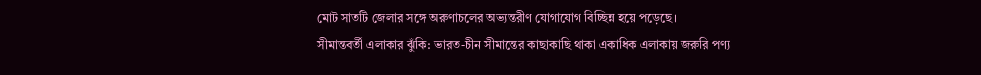মোট সাতটি জেলার সঙ্গে অরুণাচলের অভ্যন্তরীণ যোগাযোগ বিচ্ছিন্ন হয়ে পড়েছে।
সীমান্তবর্তী এলাকার ঝুঁকি: ভারত-চীন সীমান্তের কাছাকাছি থাকা একাধিক এলাকায় জরুরি পণ্য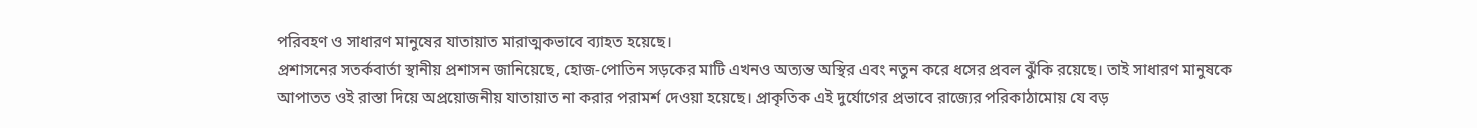পরিবহণ ও সাধারণ মানুষের যাতায়াত মারাত্মকভাবে ব্যাহত হয়েছে।
প্রশাসনের সতর্কবার্তা স্থানীয় প্রশাসন জানিয়েছে, হোজ-পোতিন সড়কের মাটি এখনও অত্যন্ত অস্থির এবং নতুন করে ধসের প্রবল ঝুঁকি রয়েছে। তাই সাধারণ মানুষকে আপাতত ওই রাস্তা দিয়ে অপ্রয়োজনীয় যাতায়াত না করার পরামর্শ দেওয়া হয়েছে। প্রাকৃতিক এই দুর্যোগের প্রভাবে রাজ্যের পরিকাঠামোয় যে বড়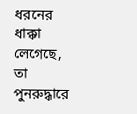ধরনের ধাক্কা লেগেছে, তা পুনরুদ্ধারে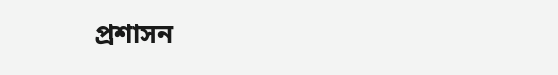প্রশাসন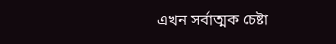এখন সর্বাত্মক চেষ্টা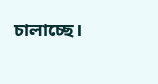চালাচ্ছে।